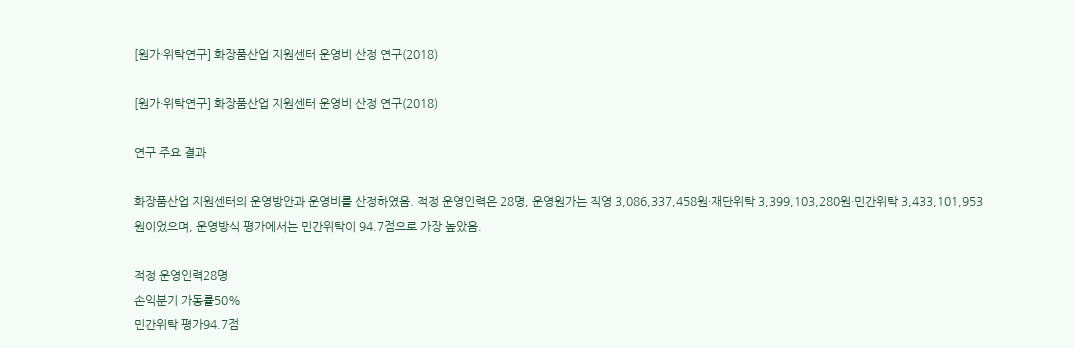[원가·위탁연구] 화장품산업 지원센터 운영비 산정 연구(2018)

[원가·위탁연구] 화장품산업 지원센터 운영비 산정 연구(2018)

연구 주요 결과

화장품산업 지원센터의 운영방안과 운영비를 산정하였음. 적정 운영인력은 28명, 운영원가는 직영 3,086,337,458원·재단위탁 3,399,103,280원·민간위탁 3,433,101,953원이었으며, 운영방식 평가에서는 민간위탁이 94.7점으로 가장 높았음.

적정 운영인력28명
손익분기 가동률50%
민간위탁 평가94.7점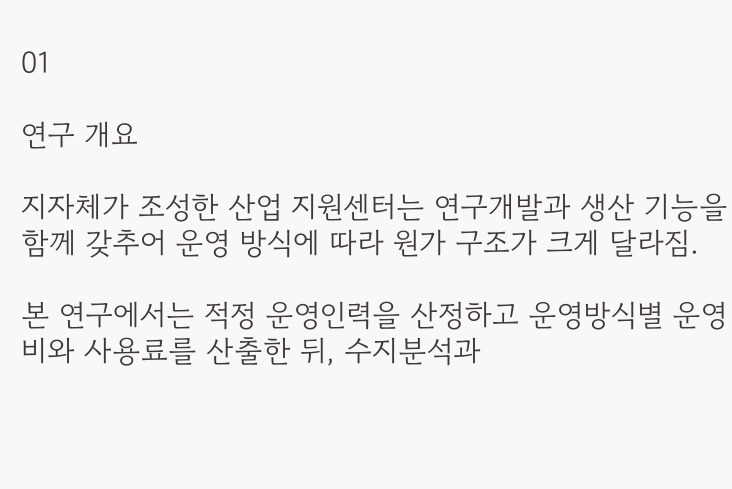01

연구 개요

지자체가 조성한 산업 지원센터는 연구개발과 생산 기능을 함께 갖추어 운영 방식에 따라 원가 구조가 크게 달라짐.

본 연구에서는 적정 운영인력을 산정하고 운영방식별 운영비와 사용료를 산출한 뒤, 수지분석과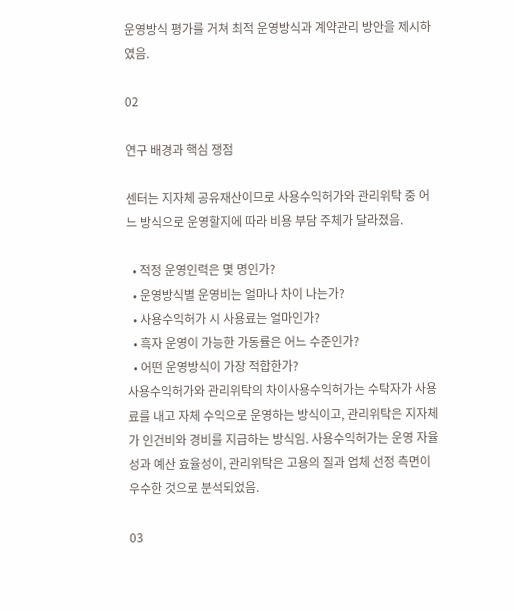운영방식 평가를 거쳐 최적 운영방식과 계약관리 방안을 제시하였음.

02

연구 배경과 핵심 쟁점

센터는 지자체 공유재산이므로 사용수익허가와 관리위탁 중 어느 방식으로 운영할지에 따라 비용 부담 주체가 달라졌음.

  • 적정 운영인력은 몇 명인가?
  • 운영방식별 운영비는 얼마나 차이 나는가?
  • 사용수익허가 시 사용료는 얼마인가?
  • 흑자 운영이 가능한 가동률은 어느 수준인가?
  • 어떤 운영방식이 가장 적합한가?
사용수익허가와 관리위탁의 차이사용수익허가는 수탁자가 사용료를 내고 자체 수익으로 운영하는 방식이고, 관리위탁은 지자체가 인건비와 경비를 지급하는 방식임. 사용수익허가는 운영 자율성과 예산 효율성이, 관리위탁은 고용의 질과 업체 선정 측면이 우수한 것으로 분석되었음.

03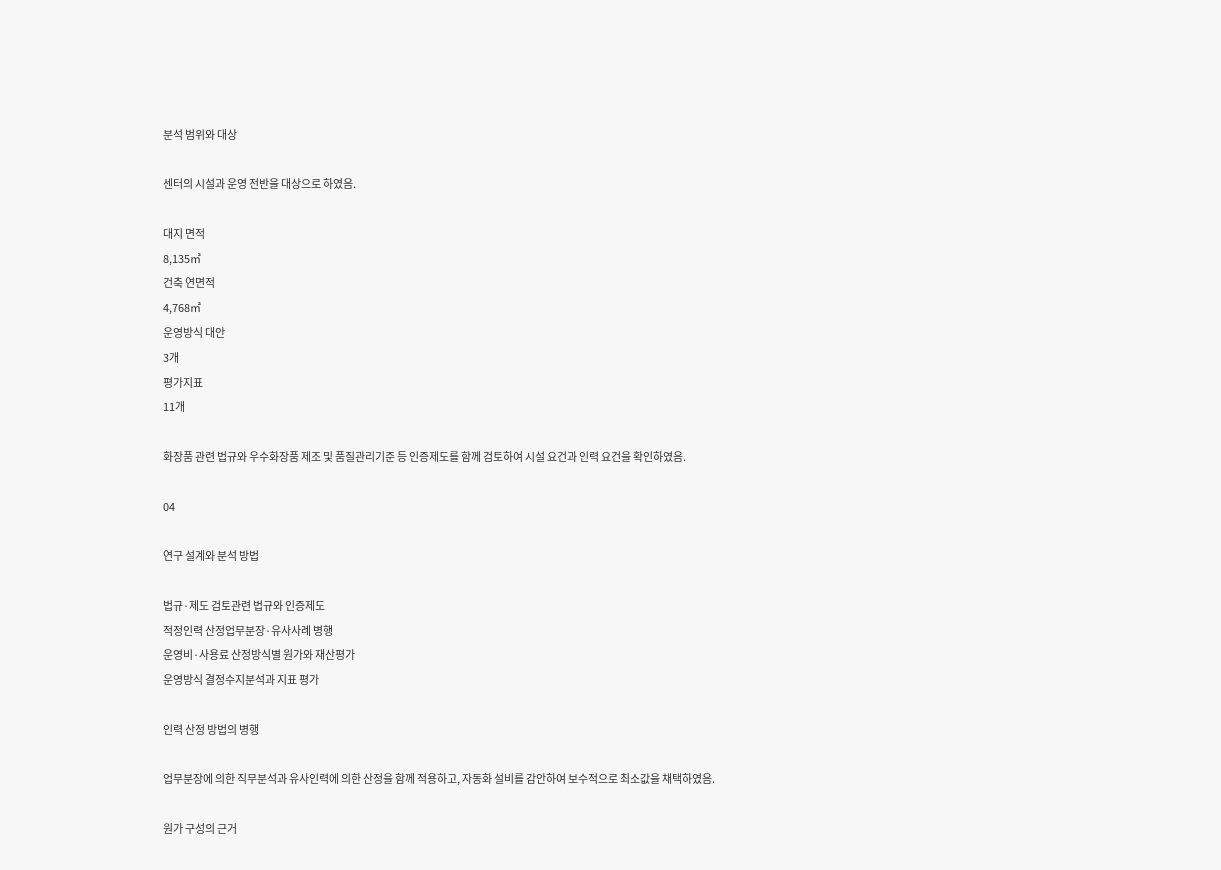분석 범위와 대상

센터의 시설과 운영 전반을 대상으로 하였음.

대지 면적
8,135㎡
건축 연면적
4,768㎡
운영방식 대안
3개
평가지표
11개

화장품 관련 법규와 우수화장품 제조 및 품질관리기준 등 인증제도를 함께 검토하여 시설 요건과 인력 요건을 확인하였음.

04

연구 설계와 분석 방법

법규·제도 검토관련 법규와 인증제도
적정인력 산정업무분장·유사사례 병행
운영비·사용료 산정방식별 원가와 재산평가
운영방식 결정수지분석과 지표 평가

인력 산정 방법의 병행

업무분장에 의한 직무분석과 유사인력에 의한 산정을 함께 적용하고, 자동화 설비를 감안하여 보수적으로 최소값을 채택하였음.

원가 구성의 근거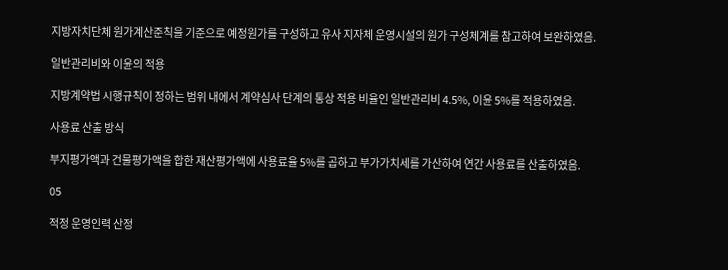지방자치단체 원가계산준칙을 기준으로 예정원가를 구성하고 유사 지자체 운영시설의 원가 구성체계를 참고하여 보완하였음.

일반관리비와 이윤의 적용

지방계약법 시행규칙이 정하는 범위 내에서 계약심사 단계의 통상 적용 비율인 일반관리비 4.5%, 이윤 5%를 적용하였음.

사용료 산출 방식

부지평가액과 건물평가액을 합한 재산평가액에 사용료율 5%를 곱하고 부가가치세를 가산하여 연간 사용료를 산출하였음.

05

적정 운영인력 산정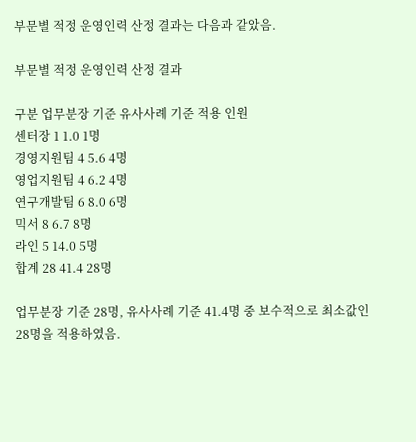부문별 적정 운영인력 산정 결과는 다음과 같았음.

부문별 적정 운영인력 산정 결과

구분 업무분장 기준 유사사례 기준 적용 인원
센터장 1 1.0 1명
경영지원팀 4 5.6 4명
영업지원팀 4 6.2 4명
연구개발팀 6 8.0 6명
믹서 8 6.7 8명
라인 5 14.0 5명
합계 28 41.4 28명

업무분장 기준 28명, 유사사례 기준 41.4명 중 보수적으로 최소값인 28명을 적용하였음.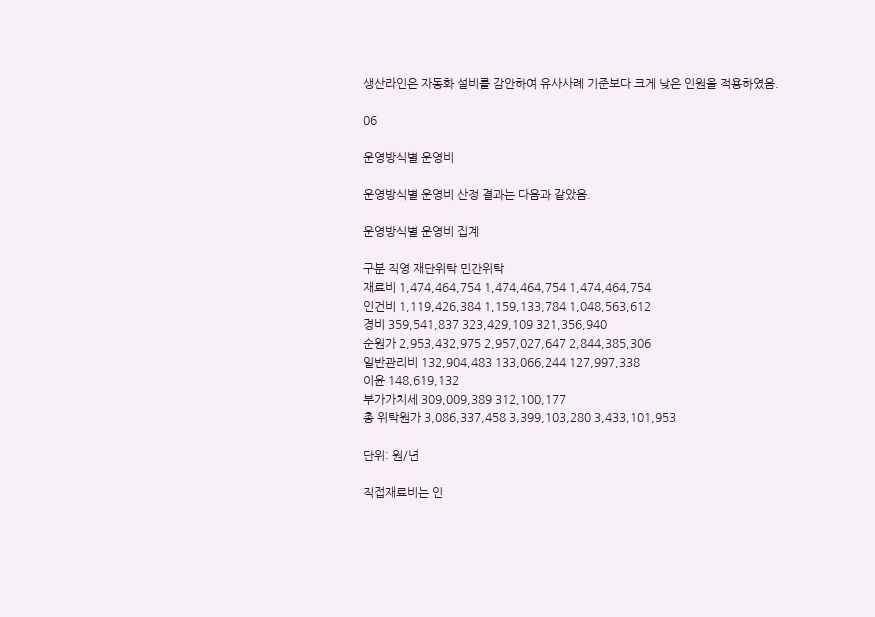생산라인은 자동화 설비를 감안하여 유사사례 기준보다 크게 낮은 인원을 적용하였음.

06

운영방식별 운영비

운영방식별 운영비 산정 결과는 다음과 같았음.

운영방식별 운영비 집계

구분 직영 재단위탁 민간위탁
재료비 1,474,464,754 1,474,464,754 1,474,464,754
인건비 1,119,426,384 1,159,133,784 1,048,563,612
경비 359,541,837 323,429,109 321,356,940
순원가 2,953,432,975 2,957,027,647 2,844,385,306
일반관리비 132,904,483 133,066,244 127,997,338
이윤 148,619,132
부가가치세 309,009,389 312,100,177
총 위탁원가 3,086,337,458 3,399,103,280 3,433,101,953

단위: 원/년

직접재료비는 인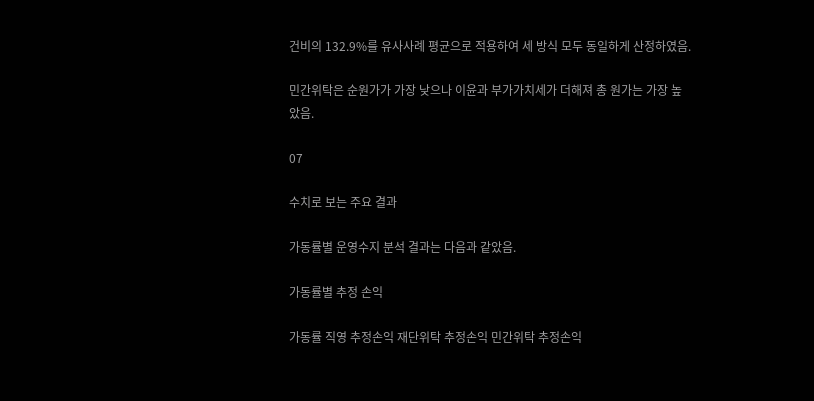건비의 132.9%를 유사사례 평균으로 적용하여 세 방식 모두 동일하게 산정하였음.

민간위탁은 순원가가 가장 낮으나 이윤과 부가가치세가 더해져 총 원가는 가장 높았음.

07

수치로 보는 주요 결과

가동률별 운영수지 분석 결과는 다음과 같았음.

가동률별 추정 손익

가동률 직영 추정손익 재단위탁 추정손익 민간위탁 추정손익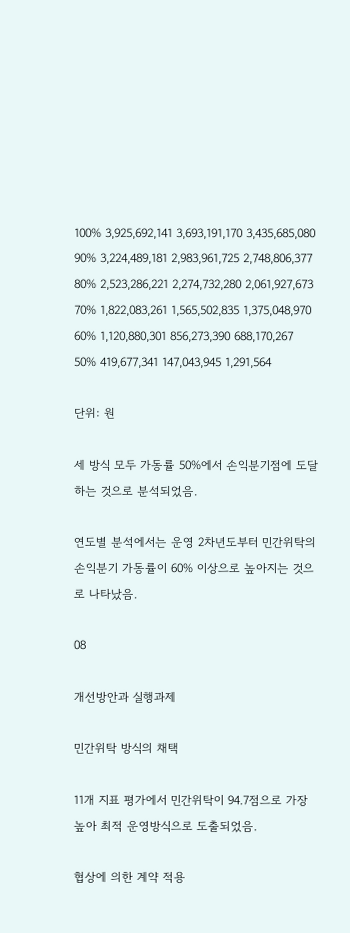100% 3,925,692,141 3,693,191,170 3,435,685,080
90% 3,224,489,181 2,983,961,725 2,748,806,377
80% 2,523,286,221 2,274,732,280 2,061,927,673
70% 1,822,083,261 1,565,502,835 1,375,048,970
60% 1,120,880,301 856,273,390 688,170,267
50% 419,677,341 147,043,945 1,291,564

단위: 원

세 방식 모두 가동률 50%에서 손익분기점에 도달하는 것으로 분석되었음.

연도별 분석에서는 운영 2차년도부터 민간위탁의 손익분기 가동률이 60% 이상으로 높아지는 것으로 나타났음.

08

개선방안과 실행과제

민간위탁 방식의 채택

11개 지표 평가에서 민간위탁이 94.7점으로 가장 높아 최적 운영방식으로 도출되었음.

협상에 의한 계약 적용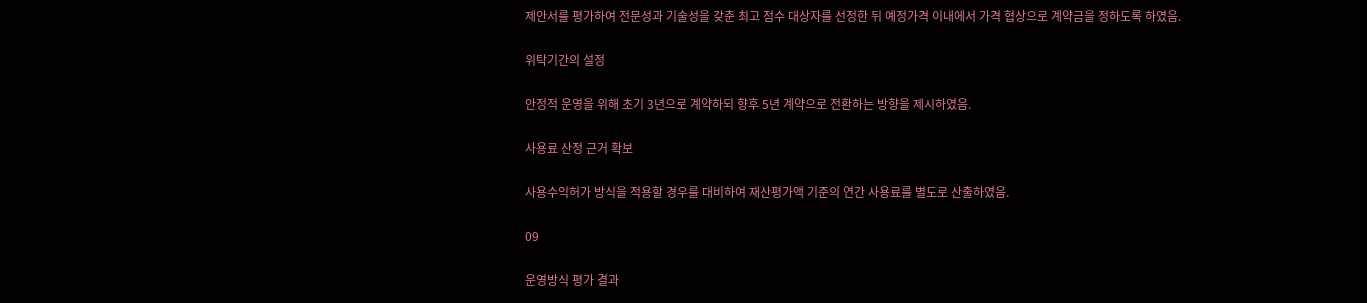제안서를 평가하여 전문성과 기술성을 갖춘 최고 점수 대상자를 선정한 뒤 예정가격 이내에서 가격 협상으로 계약금을 정하도록 하였음.

위탁기간의 설정

안정적 운영을 위해 초기 3년으로 계약하되 향후 5년 계약으로 전환하는 방향을 제시하였음.

사용료 산정 근거 확보

사용수익허가 방식을 적용할 경우를 대비하여 재산평가액 기준의 연간 사용료를 별도로 산출하였음.

09

운영방식 평가 결과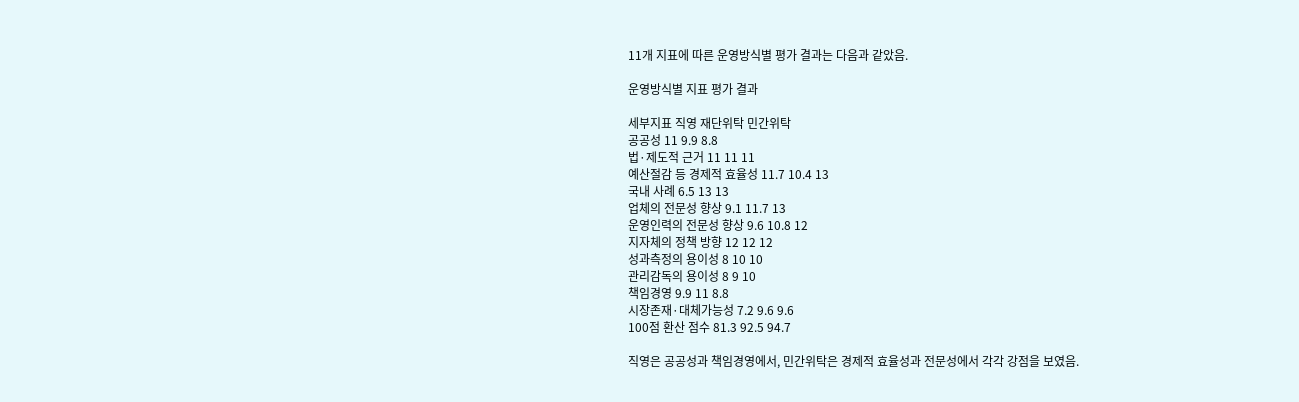11개 지표에 따른 운영방식별 평가 결과는 다음과 같았음.

운영방식별 지표 평가 결과

세부지표 직영 재단위탁 민간위탁
공공성 11 9.9 8.8
법·제도적 근거 11 11 11
예산절감 등 경제적 효율성 11.7 10.4 13
국내 사례 6.5 13 13
업체의 전문성 향상 9.1 11.7 13
운영인력의 전문성 향상 9.6 10.8 12
지자체의 정책 방향 12 12 12
성과측정의 용이성 8 10 10
관리감독의 용이성 8 9 10
책임경영 9.9 11 8.8
시장존재·대체가능성 7.2 9.6 9.6
100점 환산 점수 81.3 92.5 94.7

직영은 공공성과 책임경영에서, 민간위탁은 경제적 효율성과 전문성에서 각각 강점을 보였음.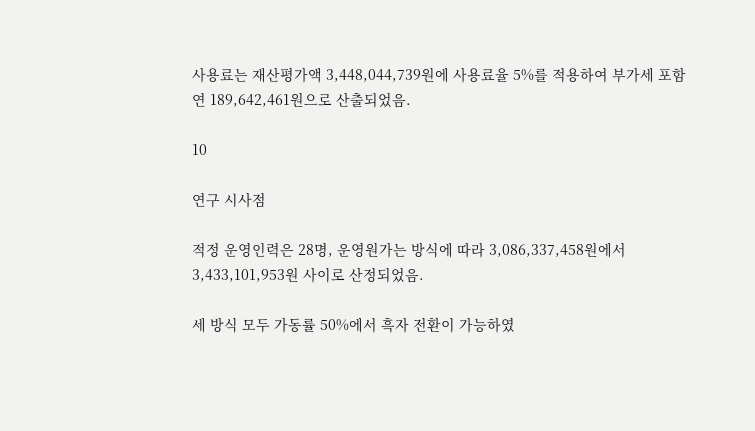사용료는 재산평가액 3,448,044,739원에 사용료율 5%를 적용하여 부가세 포함 연 189,642,461원으로 산출되었음.

10

연구 시사점

적정 운영인력은 28명, 운영원가는 방식에 따라 3,086,337,458원에서 3,433,101,953원 사이로 산정되었음.

세 방식 모두 가동률 50%에서 흑자 전환이 가능하였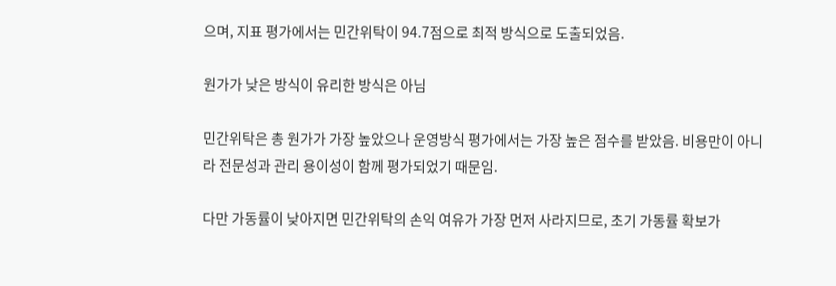으며, 지표 평가에서는 민간위탁이 94.7점으로 최적 방식으로 도출되었음.

원가가 낮은 방식이 유리한 방식은 아님

민간위탁은 총 원가가 가장 높았으나 운영방식 평가에서는 가장 높은 점수를 받았음. 비용만이 아니라 전문성과 관리 용이성이 함께 평가되었기 때문임.

다만 가동률이 낮아지면 민간위탁의 손익 여유가 가장 먼저 사라지므로, 초기 가동률 확보가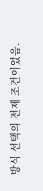방식 선택의 전제 조건이었음.